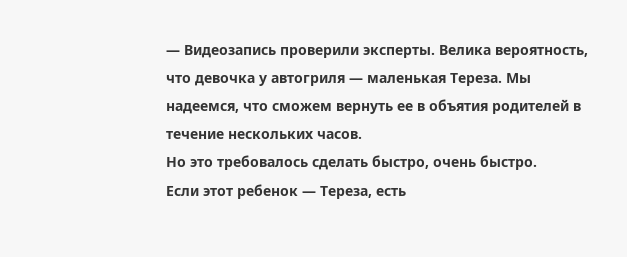— Видеозапись проверили эксперты. Велика вероятность, что девочка у автогриля — маленькая Тереза. Мы надеемся, что сможем вернуть ее в объятия родителей в течение нескольких часов.
Но это требовалось сделать быстро, очень быстро.
Если этот ребенок — Тереза, есть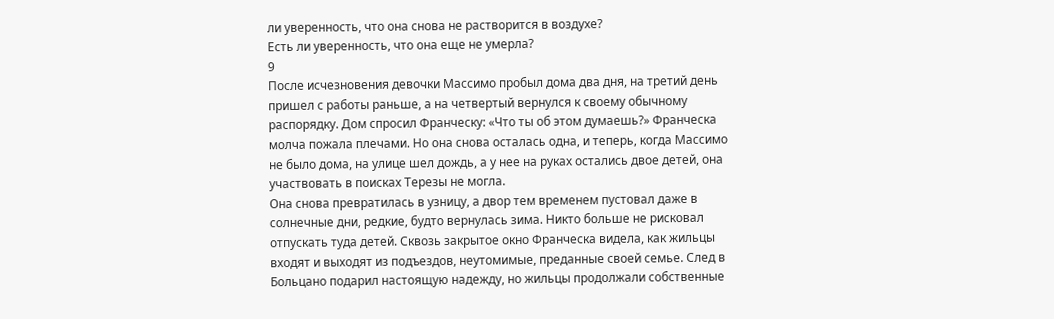ли уверенность, что она снова не растворится в воздухе?
Есть ли уверенность, что она еще не умерла?
9
После исчезновения девочки Массимо пробыл дома два дня, на третий день пришел с работы раньше, а на четвертый вернулся к своему обычному распорядку. Дом спросил Франческу: «Что ты об этом думаешь?» Франческа молча пожала плечами. Но она снова осталась одна, и теперь, когда Массимо не было дома, на улице шел дождь, а у нее на руках остались двое детей, она участвовать в поисках Терезы не могла.
Она снова превратилась в узницу, а двор тем временем пустовал даже в солнечные дни, редкие, будто вернулась зима. Никто больше не рисковал отпускать туда детей. Сквозь закрытое окно Франческа видела, как жильцы входят и выходят из подъездов, неутомимые, преданные своей семье. След в Больцано подарил настоящую надежду, но жильцы продолжали собственные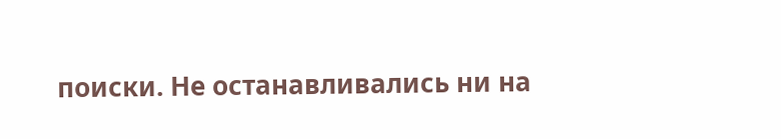поиски. Не останавливались ни на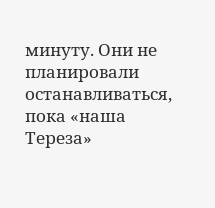минуту. Они не планировали останавливаться, пока «наша Тереза»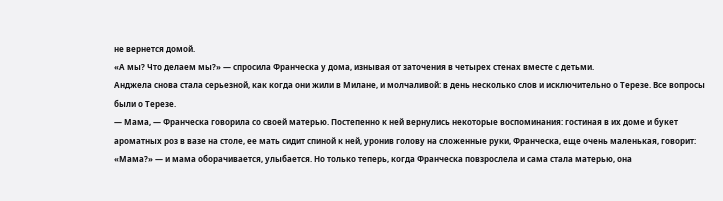не вернется домой.
«А мы? Что делаем мы?» — спросила Франческа у дома, изнывая от заточения в четырех стенах вместе с детьми.
Анджела снова стала серьезной, как когда они жили в Милане, и молчаливой: в день несколько слов и исключительно о Терезе. Все вопросы были о Терезе.
— Мама, — Франческа говорила со своей матерью. Постепенно к ней вернулись некоторые воспоминания: гостиная в их доме и букет ароматных роз в вазе на столе, ее мать сидит спиной к ней, уронив голову на сложенные руки, Франческа, еще очень маленькая, говорит: «Мама?» — и мама оборачивается, улыбается. Но только теперь, когда Франческа повзрослела и сама стала матерью, она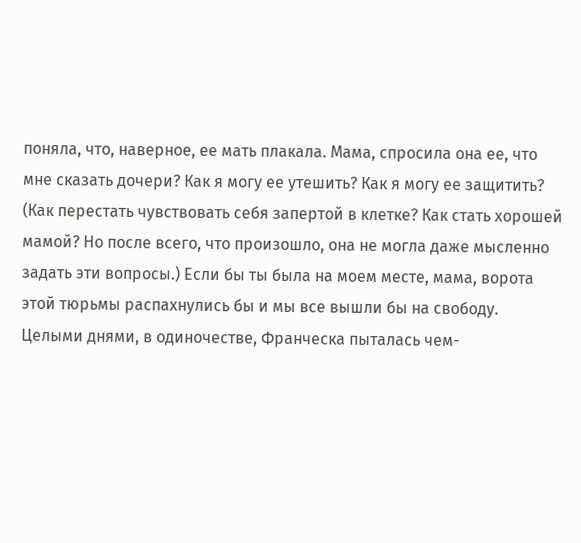поняла, что, наверное, ее мать плакала. Мама, спросила она ее, что мне сказать дочери? Как я могу ее утешить? Как я могу ее защитить? (Как перестать чувствовать себя запертой в клетке? Как стать хорошей мамой? Но после всего, что произошло, она не могла даже мысленно задать эти вопросы.) Если бы ты была на моем месте, мама, ворота этой тюрьмы распахнулись бы и мы все вышли бы на свободу.
Целыми днями, в одиночестве, Франческа пыталась чем-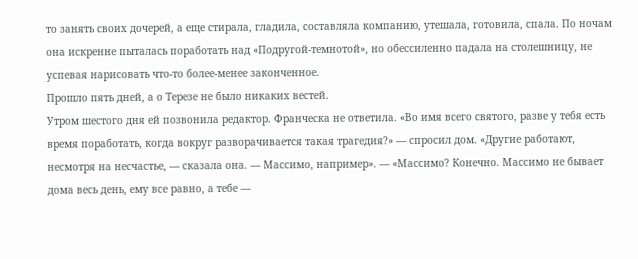то занять своих дочерей, а еще стирала, гладила, составляла компанию, утешала, готовила, спала. По ночам она искренне пыталась поработать над «Подругой-темнотой», но обессиленно падала на столешницу, не успевая нарисовать что-то более-менее законченное.
Прошло пять дней, а о Терезе не было никаких вестей.
Утром шестого дня ей позвонила редактор. Франческа не ответила. «Во имя всего святого, разве у тебя есть время поработать, когда вокруг разворачивается такая трагедия?» — спросил дом. «Другие работают, несмотря на несчастье, — сказала она. — Массимо, например». — «Массимо? Конечно. Массимо не бывает дома весь день, ему все равно, а тебе —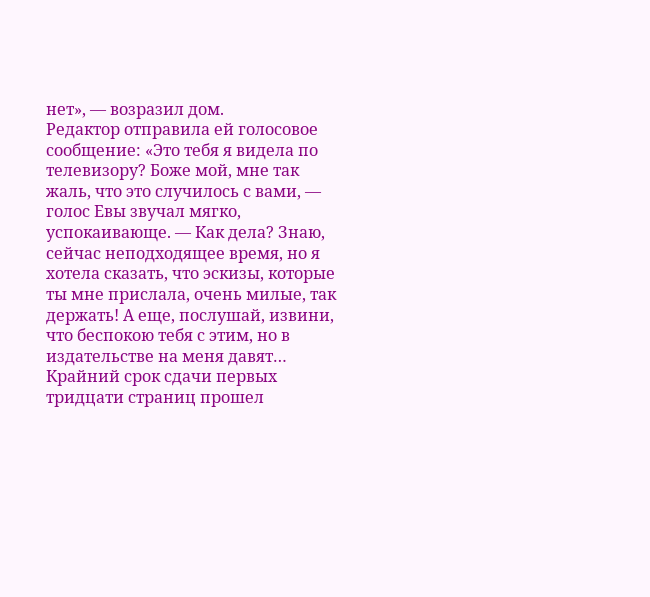нет», — возразил дом.
Редактор отправила ей голосовое сообщение: «Это тебя я видела по телевизору? Боже мой, мне так жаль, что это случилось с вами, — голос Евы звучал мягко, успокаивающе. — Как дела? Знаю, сейчас неподходящее время, но я хотела сказать, что эскизы, которые ты мне прислала, очень милые, так держать! А еще, послушай, извини, что беспокою тебя с этим, но в издательстве на меня давят… Крайний срок сдачи первых тридцати страниц прошел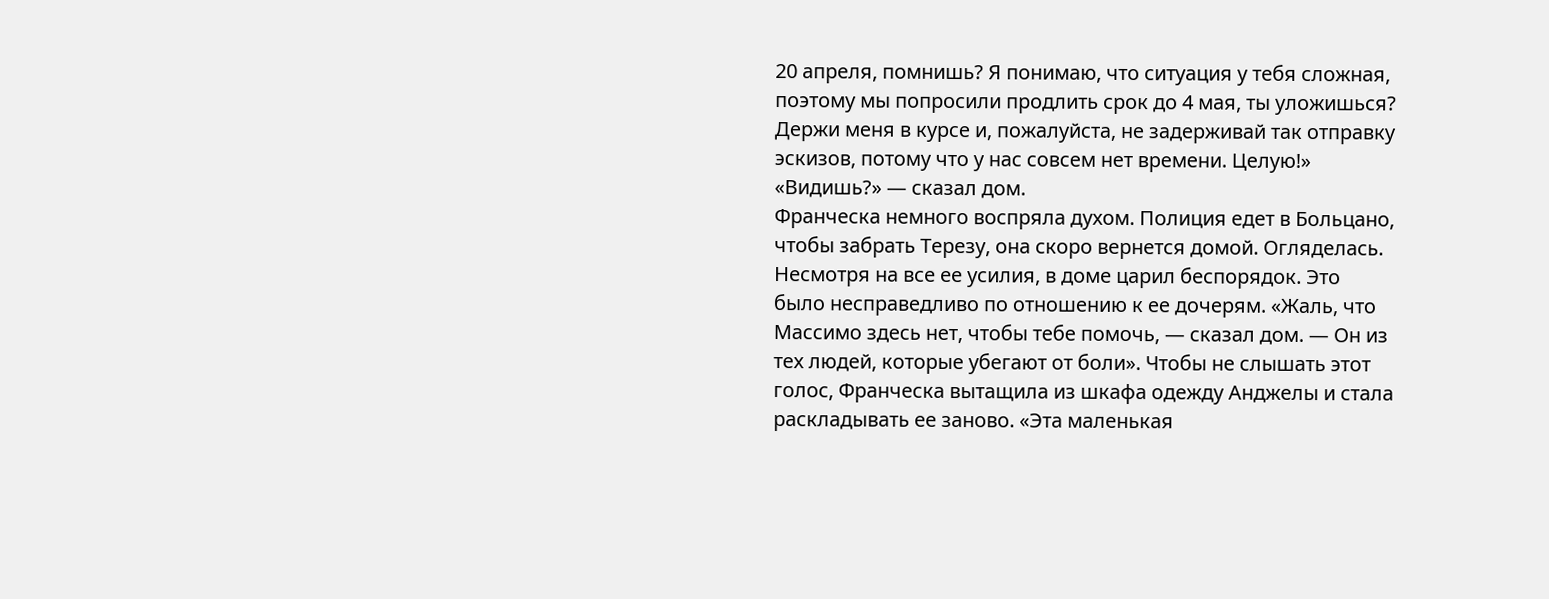20 апреля, помнишь? Я понимаю, что ситуация у тебя сложная, поэтому мы попросили продлить срок до 4 мая, ты уложишься? Держи меня в курсе и, пожалуйста, не задерживай так отправку эскизов, потому что у нас совсем нет времени. Целую!»
«Видишь?» — сказал дом.
Франческа немного воспряла духом. Полиция едет в Больцано, чтобы забрать Терезу, она скоро вернется домой. Огляделась. Несмотря на все ее усилия, в доме царил беспорядок. Это было несправедливо по отношению к ее дочерям. «Жаль, что Массимо здесь нет, чтобы тебе помочь, — сказал дом. — Он из тех людей, которые убегают от боли». Чтобы не слышать этот голос, Франческа вытащила из шкафа одежду Анджелы и стала раскладывать ее заново. «Эта маленькая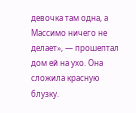девочка там одна, а Массимо ничего не делает», — прошептал дом ей на ухо. Она сложила красную блузку.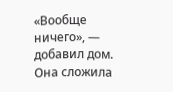«Вообще ничего», — добавил дом. Она сложила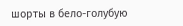шорты в бело-голубую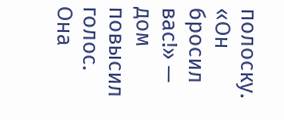полоску. «Он бросил вас!» — дом повысил голос. Она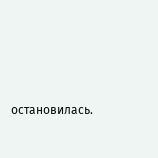остановилась.